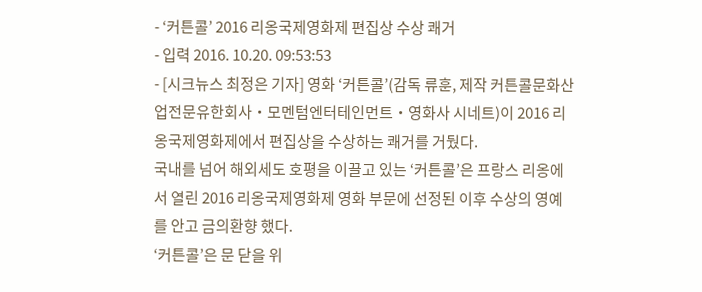- ‘커튼콜’ 2016 리옹국제영화제 편집상 수상 쾌거
- 입력 2016. 10.20. 09:53:53
- [시크뉴스 최정은 기자] 영화 ‘커튼콜’(감독 류훈, 제작 커튼콜문화산업전문유한회사‧모멘텀엔터테인먼트‧영화사 시네트)이 2016 리옹국제영화제에서 편집상을 수상하는 쾌거를 거뒀다.
국내를 넘어 해외세도 호평을 이끌고 있는 ‘커튼콜’은 프랑스 리옹에서 열린 2016 리옹국제영화제 영화 부문에 선정된 이후 수상의 영예를 안고 금의환향 했다.
‘커튼콜’은 문 닫을 위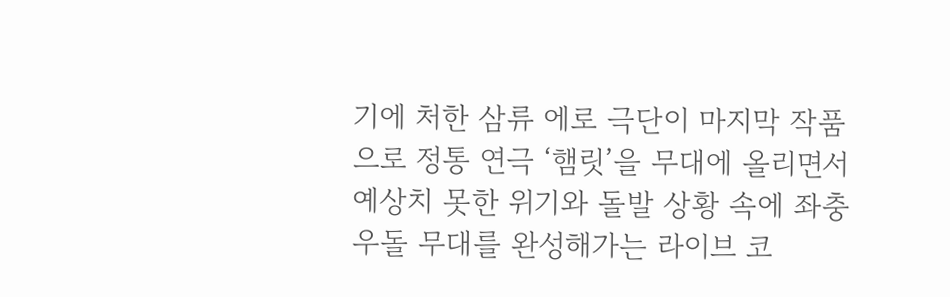기에 처한 삼류 에로 극단이 마지막 작품으로 정통 연극 ‘햄릿’을 무대에 올리면서 예상치 못한 위기와 돌발 상황 속에 좌충우돌 무대를 완성해가는 라이브 코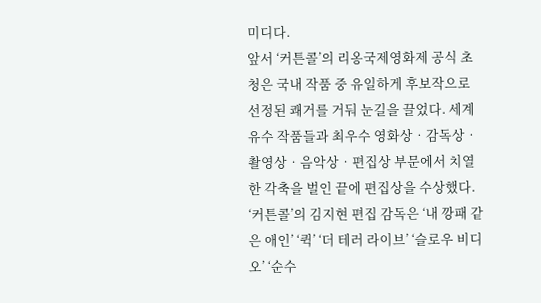미디다.
앞서 ‘커튼콜’의 리옹국제영화제 공식 초청은 국내 작품 중 유일하게 후보작으로 선정된 쾌거를 거둬 눈길을 끌었다. 세계 유수 작품들과 최우수 영화상‧감독상‧촬영상‧음악상‧편집상 부문에서 치열한 각축을 벌인 끝에 편집상을 수상했다.
‘커튼콜’의 김지현 편집 감독은 ‘내 깡패 같은 애인’ ‘퀵’ ‘더 테러 라이브’ ‘슬로우 비디오’ ‘순수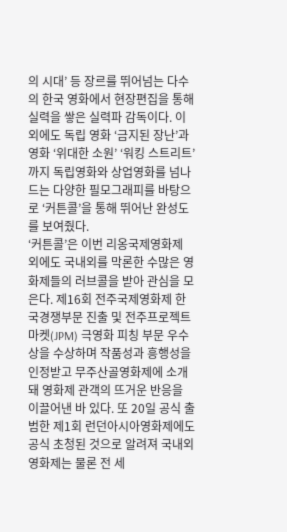의 시대’ 등 장르를 뛰어넘는 다수의 한국 영화에서 현장편집을 통해 실력을 쌓은 실력파 감독이다. 이 외에도 독립 영화 ‘금지된 장난’과 영화 ‘위대한 소원’ ‘워킹 스트리트’까지 독립영화와 상업영화를 넘나드는 다양한 필모그래피를 바탕으로 ‘커튼콜’을 통해 뛰어난 완성도를 보여줬다.
‘커튼콜’은 이번 리옹국제영화제 외에도 국내외를 막론한 수많은 영화제들의 러브콜을 받아 관심을 모은다. 제16회 전주국제영화제 한국경쟁부문 진출 및 전주프로젝트마켓(JPM) 극영화 피칭 부문 우수상을 수상하며 작품성과 흥행성을 인정받고 무주산골영화제에 소개돼 영화제 관객의 뜨거운 반응을 이끌어낸 바 있다. 또 20일 공식 출범한 제1회 런던아시아영화제에도 공식 초청된 것으로 알려져 국내외 영화제는 물론 전 세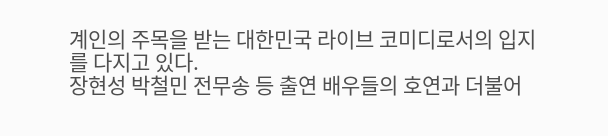계인의 주목을 받는 대한민국 라이브 코미디로서의 입지를 다지고 있다.
장현성 박철민 전무송 등 출연 배우들의 호연과 더불어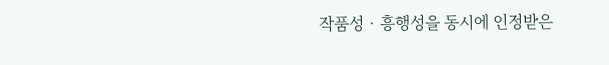작품성‧흥행성을 동시에 인정받은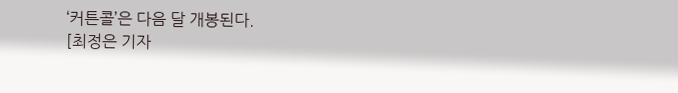‘커튼콜’은 다음 달 개봉된다.
[최정은 기자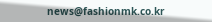news@fashionmk.co.kr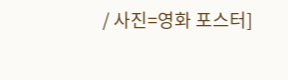/ 사진=영화 포스터]